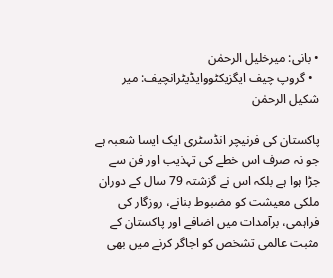• بانی: میرخلیل الرحمٰن
  • گروپ چیف ایگزیکٹووایڈیٹرانچیف: میر شکیل الرحمٰن

پاکستان کی فرنیچر انڈسٹری ایک ایسا شعبہ ہے جو نہ صرف اس خطے کی تہذیب اور فن سے جڑا ہوا ہے بلکہ اس نے گزشتہ 79 سال کے دوران ملکی معیشت کو مضبوط بنانے، روزگار کی فراہمی، برآمدات میں اضافے اور پاکستان کے مثبت عالمی تشخص کو اجاگر کرنے میں بھی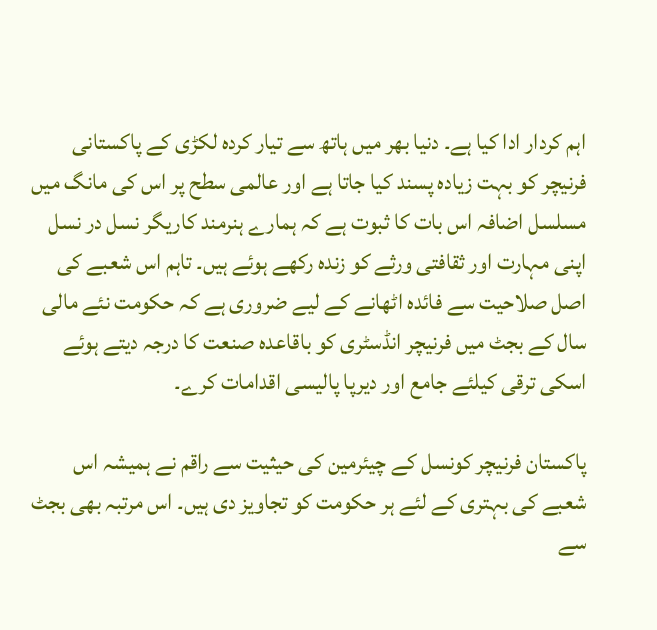اہم کردار ادا کیا ہے۔ دنیا بھر میں ہاتھ سے تیار کردہ لکڑی کے پاکستانی فرنیچر کو بہت زیادہ پسند کیا جاتا ہے اور عالمی سطح پر اس کی مانگ میں مسلسل اضافہ اس بات کا ثبوت ہے کہ ہمارے ہنرمند کاریگر نسل در نسل اپنی مہارت اور ثقافتی ورثے کو زندہ رکھے ہوئے ہیں۔ تاہم اس شعبے کی اصل صلاحیت سے فائدہ اٹھانے کے لیے ضروری ہے کہ حکومت نئے مالی سال کے بجٹ میں فرنیچر انڈسٹری کو باقاعدہ صنعت کا درجہ دیتے ہوئے اسکی ترقی کیلئے جامع اور دیرپا پالیسی اقدامات کرے۔

پاکستان فرنیچر کونسل کے چیئرمین کی حیثیت سے راقم نے ہمیشہ اس شعبے کی بہتری کے لئے ہر حکومت کو تجاویز دی ہیں۔ اس مرتبہ بھی بجٹ سے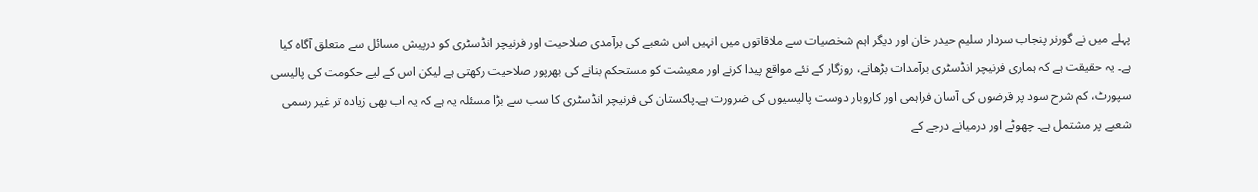پہلے میں نے گورنر پنجاب سردار سلیم حیدر خان اور دیگر اہم شخصیات سے ملاقاتوں میں انہیں اس شعبے کی برآمدی صلاحیت اور فرنیچر انڈسٹری کو درپیش مسائل سے متعلق آگاہ کیا ہے۔ یہ حقیقت ہے کہ ہماری فرنیچر انڈسٹری برآمدات بڑھانے، روزگار کے نئے مواقع پیدا کرنے اور معیشت کو مستحکم بنانے کی بھرپور صلاحیت رکھتی ہے لیکن اس کے لیے حکومت کی پالیسی سپورٹ، کم شرح سود پر قرضوں کی آسان فراہمی اور کاروبار دوست پالیسیوں کی ضرورت ہے۔پاکستان کی فرنیچر انڈسٹری کا سب سے بڑا مسئلہ یہ ہے کہ یہ اب بھی زیادہ تر غیر رسمی شعبے پر مشتمل ہے۔ چھوٹے اور درمیانے درجے کے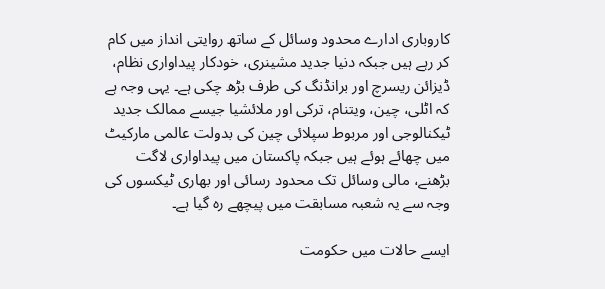کاروباری ادارے محدود وسائل کے ساتھ روایتی انداز میں کام کر رہے ہیں جبکہ دنیا جدید مشینری، خودکار پیداواری نظام، ڈیزائن ریسرچ اور برانڈنگ کی طرف بڑھ چکی ہے۔ یہی وجہ ہے کہ اٹلی، چین، ویتنام، ترکی اور ملائشیا جیسے ممالک جدید ٹیکنالوجی اور مربوط سپلائی چین کی بدولت عالمی مارکیٹ میں چھائے ہوئے ہیں جبکہ پاکستان میں پیداواری لاگت بڑھنے، مالی وسائل تک محدود رسائی اور بھاری ٹیکسوں کی وجہ سے یہ شعبہ مسابقت میں پیچھے رہ گیا ہے۔

ایسے حالات میں حکومت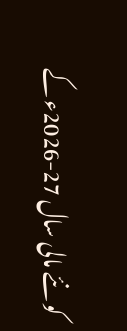کو نئے مالی سال 27-2026ء کے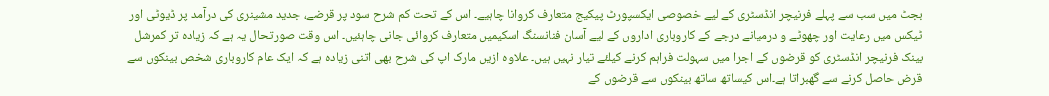بجٹ میں سب سے پہلے فرنیچر انڈسٹری کے لیے خصوصی ایکسپورٹ پیکیج متعارف کروانا چاہیے۔ اس کے تحت کم شرح سود پر قرضے، جدید مشینری کی درآمد پر ڈیوٹی اور ٹیکس میں رعایت اور چھوٹے و درمیانے درجے کے کاروباری اداروں کے لیے آسان فنانسنگ اسکیمیں متعارف کروائی جانی چاہئیں۔ اس وقت صورتحال یہ ہے کہ زیادہ تر کمرشل بینک فرنیچر انڈسٹری کو قرضوں کے اجرا میں سہولت فراہم کرنے کیلئے تیار نہیں ہیں۔ علاوہ ازیں مارک اپ کی شرح بھی اتنی زیادہ ہے کہ ایک عام کاروباری شخص بینکوں سے قرض حاصل کرنے سے گھبراتا ہے۔اس کیساتھ ساتھ بینکوں سے قرضوں کے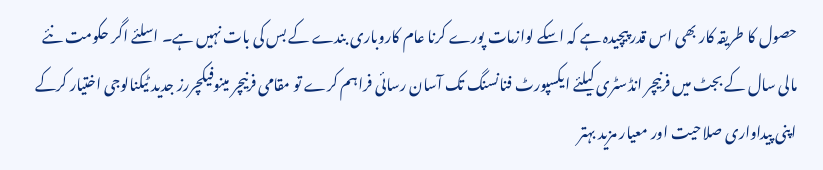حصول کا طریقہ کار بھی اس قدر پیچیدہ ہے کہ اسکے لوازمات پورے کرنا عام کاروباری بندے کے بس کی بات نہیں ہے۔ اسلئے اگر حکومت نئے مالی سال کے بجٹ میں فرنیچر انڈسٹری کیلئے ایکسپورٹ فنانسنگ تک آسان رسائی فراہم کرے تو مقامی فرنیچر مینوفیکچررز جدید ٹیکنالوجی اختیار کرکے اپنی پیداواری صلاحیت اور معیار مزید بہتر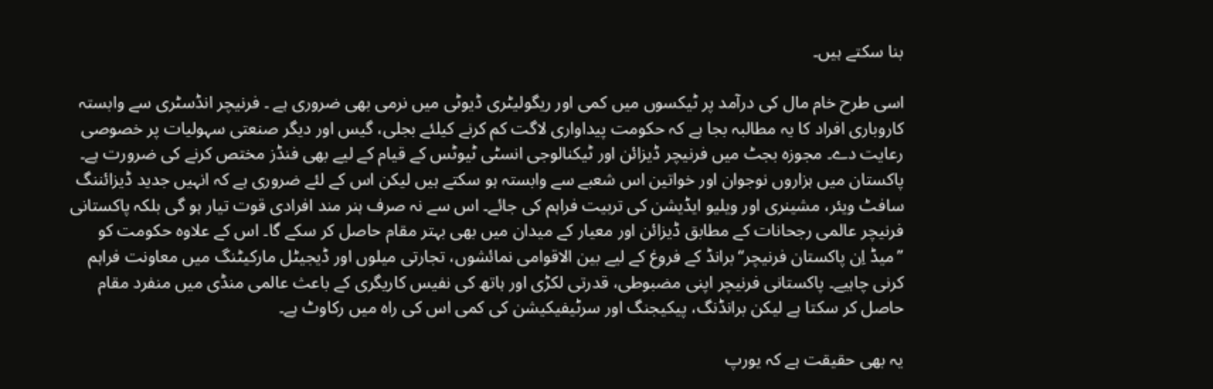بنا سکتے ہیں۔

اسی طرح خام مال کی درآمد پر ٹیکسوں میں کمی اور ریگولیٹری ڈیوٹی میں نرمی بھی ضروری ہے ۔ فرنیچر انڈسٹری سے وابستہ کاروباری افراد کا یہ مطالبہ بجا ہے کہ حکومت پیداواری لاگت کم کرنے کیلئے بجلی، گیس اور دیگر صنعتی سہولیات پر خصوصی رعایت دے۔ مجوزہ بجٹ میں فرنیچر ڈیزائن اور ٹیکنالوجی انسٹی ٹیوٹس کے قیام کے لیے بھی فنڈز مختص کرنے کی ضرورت ہے۔ پاکستان میں ہزاروں نوجوان اور خواتین اس شعبے سے وابستہ ہو سکتے ہیں لیکن اس کے لئے ضروری ہے کہ انہیں جدید ڈیزائننگ سافٹ ویئر، مشینری اور ویلیو ایڈیشن کی تربیت فراہم کی جائے۔ اس سے نہ صرف ہنر مند افرادی قوت تیار ہو گی بلکہ پاکستانی فرنیچر عالمی رجحانات کے مطابق ڈیزائن اور معیار کے میدان میں بھی بہتر مقام حاصل کر سکے گا۔ اس کے علاوہ حکومت کو ’’میڈ اِن پاکستان فرنیچر‘‘برانڈ کے فروغ کے لیے بین الاقوامی نمائشوں، تجارتی میلوں اور ڈیجیٹل مارکیٹنگ میں معاونت فراہم کرنی چاہیے۔ پاکستانی فرنیچر اپنی مضبوطی، قدرتی لکڑی اور ہاتھ کی نفیس کاریگری کے باعث عالمی منڈی میں منفرد مقام حاصل کر سکتا ہے لیکن برانڈنگ، پیکیجنگ اور سرٹیفیکیشن کی کمی اس کی راہ میں رکاوٹ ہے۔

یہ بھی حقیقت ہے کہ یورپ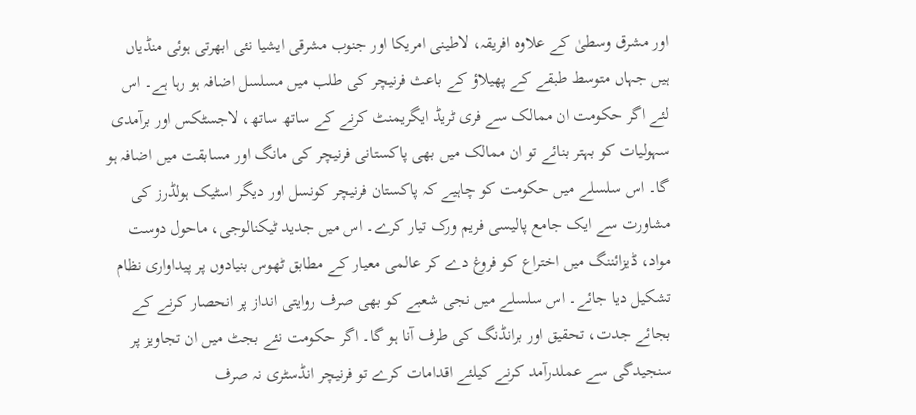اور مشرق وسطیٰ کے علاوہ افریقہ، لاطینی امریکا اور جنوب مشرقی ایشیا نئی ابھرتی ہوئی منڈیاں ہیں جہاں متوسط طبقے کے پھیلاؤ کے باعث فرنیچر کی طلب میں مسلسل اضافہ ہو رہا ہے۔ اس لئے اگر حکومت ان ممالک سے فری ٹریڈ ایگریمنٹ کرنے کے ساتھ ساتھ، لاجسٹکس اور برآمدی سہولیات کو بہتر بنائے تو ان ممالک میں بھی پاکستانی فرنیچر کی مانگ اور مسابقت میں اضافہ ہو گا۔ اس سلسلے میں حکومت کو چاہیے کہ پاکستان فرنیچر کونسل اور دیگر اسٹیک ہولڈرز کی مشاورت سے ایک جامع پالیسی فریم ورک تیار کرے۔ اس میں جدید ٹیکنالوجی، ماحول دوست مواد، ڈیزائننگ میں اختراع کو فروغ دے کر عالمی معیار کے مطابق ٹھوس بنیادوں پر پیداواری نظام تشکیل دیا جائے۔ اس سلسلے میں نجی شعبے کو بھی صرف روایتی انداز پر انحصار کرنے کے بجائے جدت، تحقیق اور برانڈنگ کی طرف آنا ہو گا۔ اگر حکومت نئے بجٹ میں ان تجاویز پر سنجیدگی سے عملدرآمد کرنے کیلئے اقدامات کرے تو فرنیچر انڈسٹری نہ صرف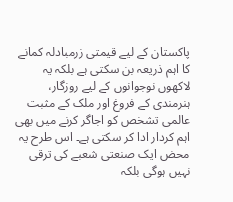پاکستان کے لیے قیمتی زرمبادلہ کمانے کا اہم ذریعہ بن سکتی ہے بلکہ یہ لاکھوں نوجوانوں کے لیے روزگار، ہنرمندی کے فروغ اور ملک کے مثبت عالمی تشخص کو اجاگر کرنے میں بھی اہم کردار ادا کر سکتی ہے۔ اس طرح یہ محض ایک صنعتی شعبے کی ترقی نہیں ہوگی بلکہ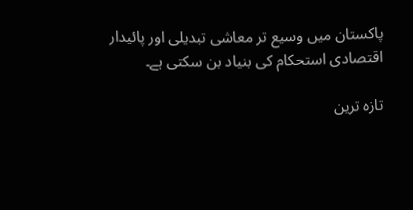پاکستان میں وسیع تر معاشی تبدیلی اور پائیدار اقتصادی استحکام کی بنیاد بن سکتی ہے۔

تازہ ترین